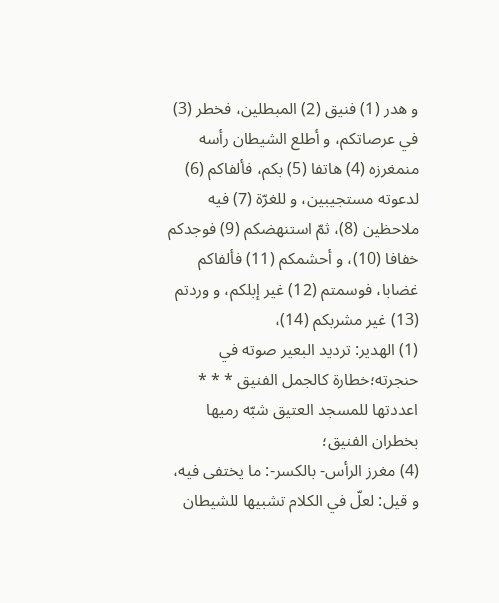و هدر (1) فنيق (2) المبطلين، فخطر (3) في عرصاتكم، و أطلع الشيطان رأسه منمغرزه (4) هاتفا (5) بكم، فألفاكم (6) لدعوته مستجيبين، و للغرّة (7) فيه ملاحظين (8)، ثمّ استنهضكم (9) فوجدكم خفافا (10)، و أحشمكم (11) فألفاكم غضابا، فوسمتم (12) غير إبلكم، و وردتم (13) غير مشربكم (14)،
(1) الهدير: ترديد البعير صوته في حنجرته؛خطارة كالجمل الفنيق * * * اعددتها للمسجد العتيق شبّه رميها بخطران الفنيق؛
(4) مغرز الرأس- بالكسر-: ما يختفى فيه، و قيل: لعلّ في الكلام تشبيها للشيطان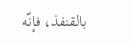بالقنفذ، فإنّه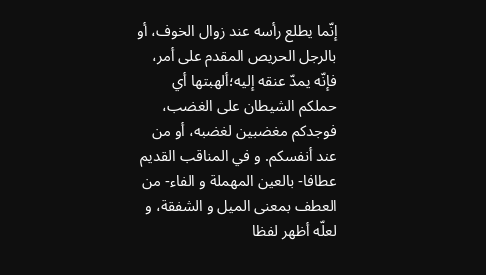إنّما يطلع رأسه عند زوال الخوف، أو بالرجل الحريص المقدم على أمر، فإنّه يمدّ عنقه إليه؛ألهبتها أي حملكم الشيطان على الغضب، فوجدكم مغضبين لغضبه، أو من عند أنفسكم. و في المناقب القديم عطافا- بالعين المهملة و الفاء- من العطف بمعنى الميل و الشفقة، و لعلّه أظهر لفظا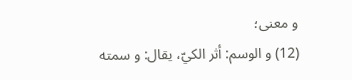و معنى؛
(12) و الوسم: أثر الكيّ، يقال: و سمته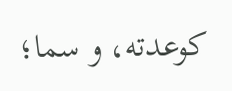كوعدته، و سما؛